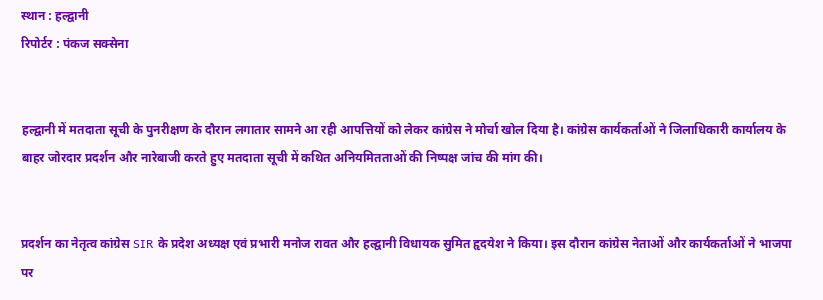स्थान : हल्द्वानी
रिपोर्टर : पंकज सक्सेना


हल्द्वानी में मतदाता सूची के पुनरीक्षण के दौरान लगातार सामने आ रही आपत्तियों को लेकर कांग्रेस ने मोर्चा खोल दिया है। कांग्रेस कार्यकर्ताओं ने जिलाधिकारी कार्यालय के बाहर जोरदार प्रदर्शन और नारेबाजी करते हुए मतदाता सूची में कथित अनियमितताओं की निष्पक्ष जांच की मांग की।


प्रदर्शन का नेतृत्व कांग्रेस SIR के प्रदेश अध्यक्ष एवं प्रभारी मनोज रावत और हल्द्वानी विधायक सुमित हृदयेश ने किया। इस दौरान कांग्रेस नेताओं और कार्यकर्ताओं ने भाजपा पर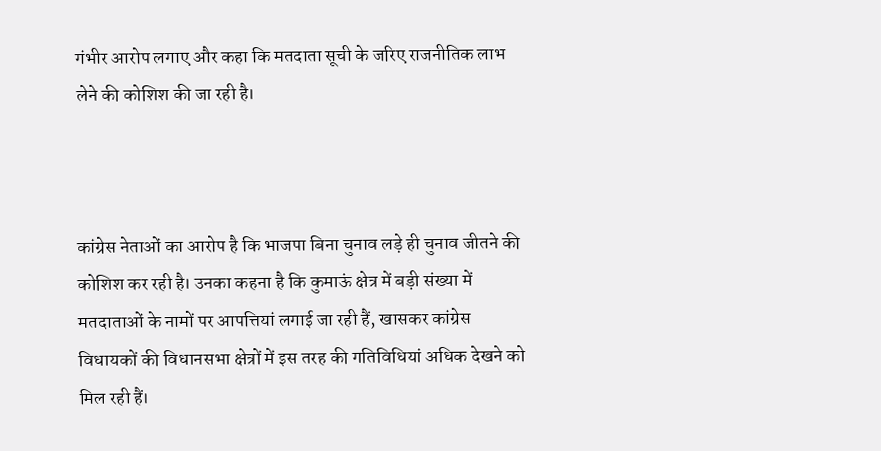गंभीर आरोप लगाए और कहा कि मतदाता सूची के जरिए राजनीतिक लाभ लेने की कोशिश की जा रही है।



कांग्रेस नेताओं का आरोप है कि भाजपा बिना चुनाव लड़े ही चुनाव जीतने की कोशिश कर रही है। उनका कहना है कि कुमाऊं क्षेत्र में बड़ी संख्या में मतदाताओं के नामों पर आपत्तियां लगाई जा रही हैं, खासकर कांग्रेस विधायकों की विधानसभा क्षेत्रों में इस तरह की गतिविधियां अधिक देखने को मिल रही हैं।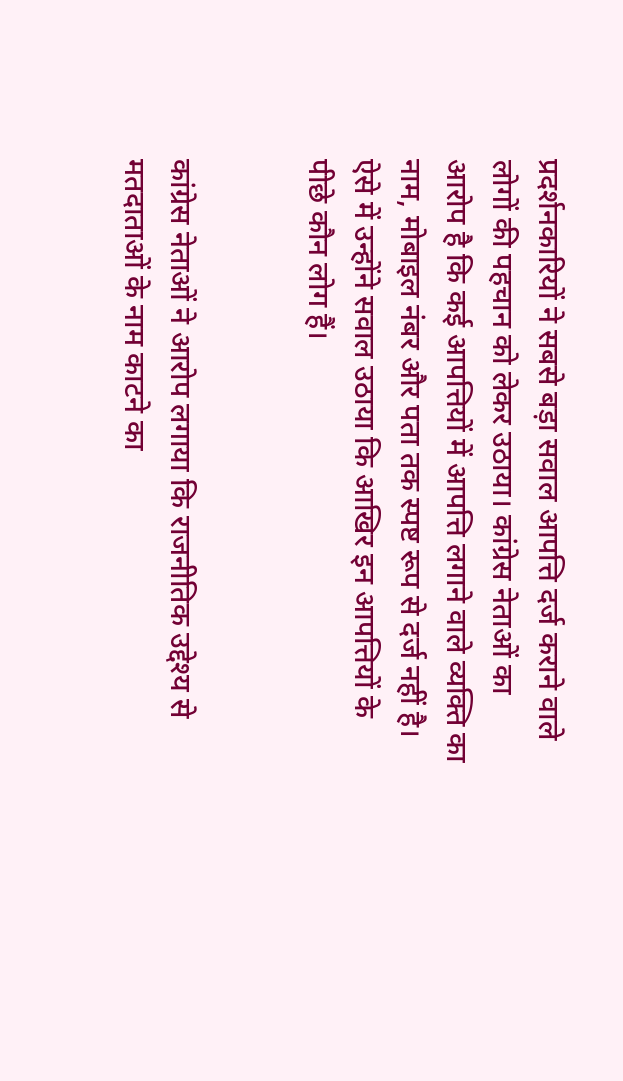प्रदर्शनकारियों ने सबसे बड़ा सवाल आपत्ति दर्ज कराने वाले लोगों की पहचान को लेकर उठाया। कांग्रेस नेताओं का आरोप है कि कई आपत्तियों में आपत्ति लगाने वाले व्यक्ति का नाम, मोबाइल नंबर और पता तक स्पष्ट रूप से दर्ज नहीं है। ऐसे में उन्होंने सवाल उठाया कि आखिर इन आपत्तियों के पीछे कौन लोग हैं।


कांग्रेस नेताओं ने आरोप लगाया कि राजनीतिक उद्देश्य से मतदाताओं के नाम काटने का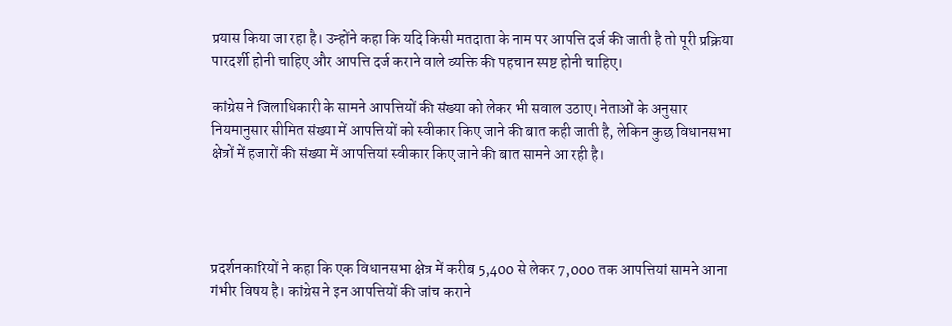प्रयास किया जा रहा है। उन्होंने कहा कि यदि किसी मतदाता के नाम पर आपत्ति दर्ज की जाती है तो पूरी प्रक्रिया पारदर्शी होनी चाहिए और आपत्ति दर्ज कराने वाले व्यक्ति की पहचान स्पष्ट होनी चाहिए।

कांग्रेस ने जिलाधिकारी के सामने आपत्तियों की संख्या को लेकर भी सवाल उठाए। नेताओं के अनुसार नियमानुसार सीमित संख्या में आपत्तियों को स्वीकार किए जाने की बात कही जाती है, लेकिन कुछ विधानसभा क्षेत्रों में हजारों की संख्या में आपत्तियां स्वीकार किए जाने की बात सामने आ रही है।




प्रदर्शनकारियों ने कहा कि एक विधानसभा क्षेत्र में करीब 5,400 से लेकर 7,000 तक आपत्तियां सामने आना गंभीर विषय है। कांग्रेस ने इन आपत्तियों की जांच कराने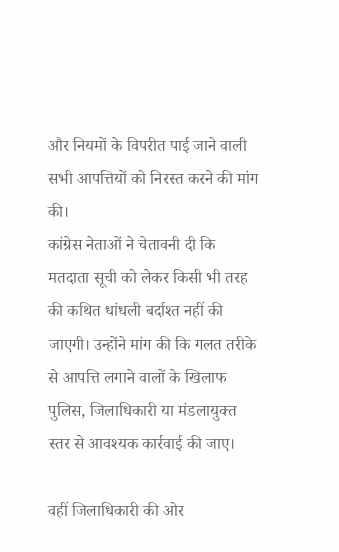और नियमों के विपरीत पाई जाने वाली सभी आपत्तियों को निरस्त करने की मांग की।
कांग्रेस नेताओं ने चेतावनी दी कि मतदाता सूची को लेकर किसी भी तरह की कथित धांधली बर्दाश्त नहीं की जाएगी। उन्होंने मांग की कि गलत तरीके से आपत्ति लगाने वालों के खिलाफ पुलिस, जिलाधिकारी या मंडलायुक्त स्तर से आवश्यक कार्रवाई की जाए।

वहीं जिलाधिकारी की ओर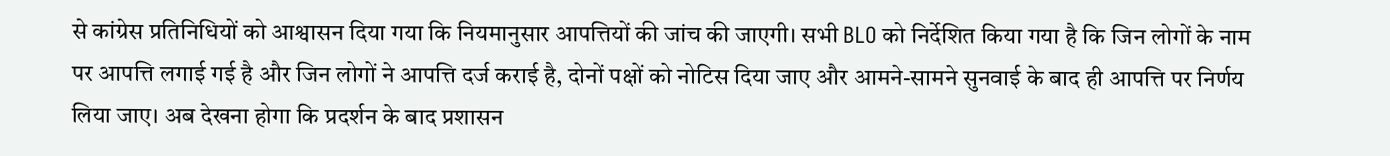से कांग्रेस प्रतिनिधियों को आश्वासन दिया गया कि नियमानुसार आपत्तियों की जांच की जाएगी। सभी BLO को निर्देशित किया गया है कि जिन लोगों के नाम पर आपत्ति लगाई गई है और जिन लोगों ने आपत्ति दर्ज कराई है, दोनों पक्षों को नोटिस दिया जाए और आमने-सामने सुनवाई के बाद ही आपत्ति पर निर्णय लिया जाए। अब देखना होगा कि प्रदर्शन के बाद प्रशासन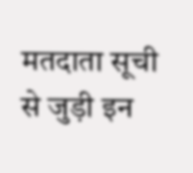मतदाता सूची से जुड़ी इन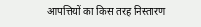आपत्तियों का किस तरह निस्तारण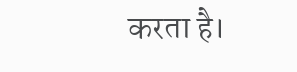करता है।